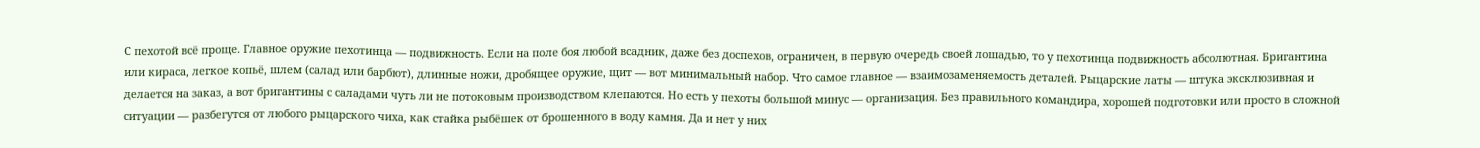С пехотой всё проще. Главное оружие пехотинца — подвижность. Если на поле боя любой всадник, даже без доспехов, ограничен, в первую очередь своей лошадью, то у пехотинца подвижность абсолютная. Бригантина или кираса, легкое копьё, шлем (салад или барбют), длинные ножи, дробящее оружие, щит — вот минимальный набор. Что самое главное — взаимозаменяемость деталей. Рыцарские латы — штука эксклюзивная и делается на заказ, а вот бригантины с саладами чуть ли не потоковым производством клепаются. Но есть у пехоты большой минус — организация. Без правильного командира, хорошей подготовки или просто в сложной ситуации — разбегутся от любого рыцарского чиха, как стайка рыбёшек от брошенного в воду камня. Да и нет у них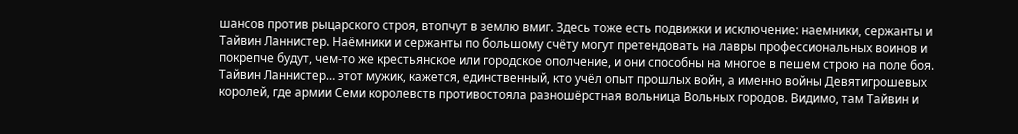шансов против рыцарского строя, втопчут в землю вмиг. Здесь тоже есть подвижки и исключение: наемники, сержанты и Тайвин Ланнистер. Наёмники и сержанты по большому счёту могут претендовать на лавры профессиональных воинов и покрепче будут, чем-то же крестьянское или городское ополчение, и они способны на многое в пешем строю на поле боя. Тайвин Ланнистер… этот мужик, кажется, единственный, кто учёл опыт прошлых войн, а именно войны Девятигрошевых королей, где армии Семи королевств противостояла разношёрстная вольница Вольных городов. Видимо, там Тайвин и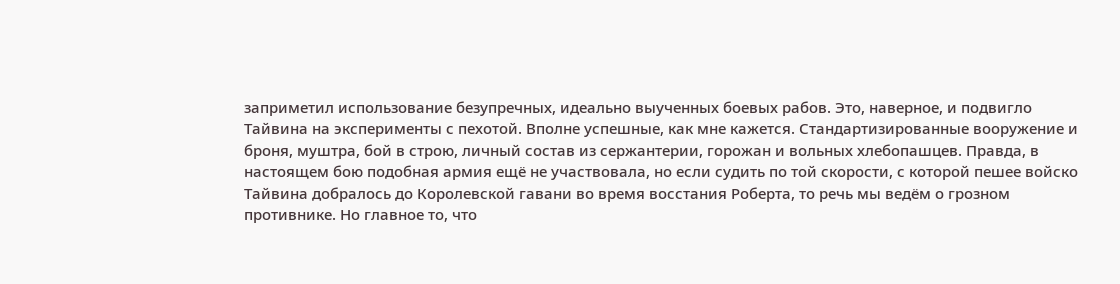заприметил использование безупречных, идеально выученных боевых рабов. Это, наверное, и подвигло Тайвина на эксперименты с пехотой. Вполне успешные, как мне кажется. Стандартизированные вооружение и броня, муштра, бой в строю, личный состав из сержантерии, горожан и вольных хлебопашцев. Правда, в настоящем бою подобная армия ещё не участвовала, но если судить по той скорости, с которой пешее войско Тайвина добралось до Королевской гавани во время восстания Роберта, то речь мы ведём о грозном противнике. Но главное то, что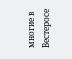многие в Вестеросе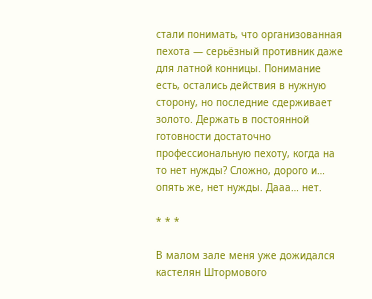стали понимать, что организованная пехота — серьёзный противник даже для латной конницы. Понимание есть, остались действия в нужную сторону, но последние сдерживает золото. Держать в постоянной готовности достаточно профессиональную пехоту, когда на то нет нужды? Сложно, дорого и… опять же, нет нужды. Дааа… нет.

* * *

В малом зале меня уже дожидался кастелян Штормового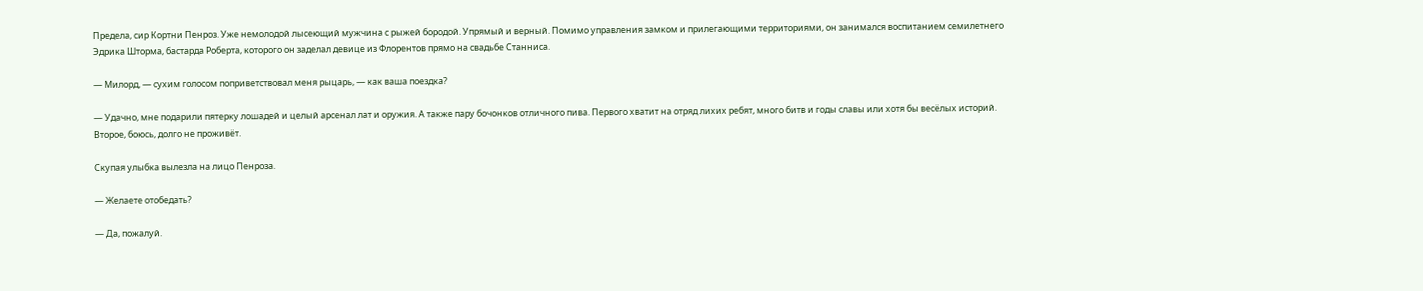Предела, сир Кортни Пенроз. Уже немолодой лысеющий мужчина с рыжей бородой. Упрямый и верный. Помимо управления замком и прилегающими территориями, он занимался воспитанием семилетнего Эдрика Шторма, бастарда Роберта, которого он заделал девице из Флорентов прямо на свадьбе Станниса.

— Милорд, — сухим голосом поприветствовал меня рыцарь, — как ваша поездка?

— Удачно, мне подарили пятерку лошадей и целый арсенал лат и оружия. А также пару бочонков отличного пива. Первого хватит на отряд лихих ребят, много битв и годы славы или хотя бы весёлых историй. Второе, боюсь, долго не проживёт.

Скупая улыбка вылезла на лицо Пенроза.

— Желаете отобедать?

— Да, пожалуй.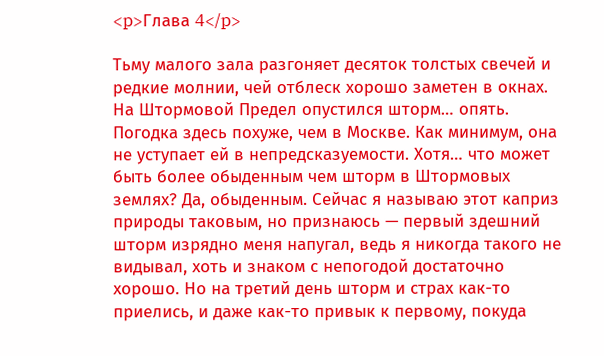<p>Глава 4</p>

Тьму малого зала разгоняет десяток толстых свечей и редкие молнии, чей отблеск хорошо заметен в окнах. На Штормовой Предел опустился шторм… опять. Погодка здесь похуже, чем в Москве. Как минимум, она не уступает ей в непредсказуемости. Хотя… что может быть более обыденным чем шторм в Штормовых землях? Да, обыденным. Сейчас я называю этот каприз природы таковым, но признаюсь — первый здешний шторм изрядно меня напугал, ведь я никогда такого не видывал, хоть и знаком с непогодой достаточно хорошо. Но на третий день шторм и страх как-то приелись, и даже как-то привык к первому, покуда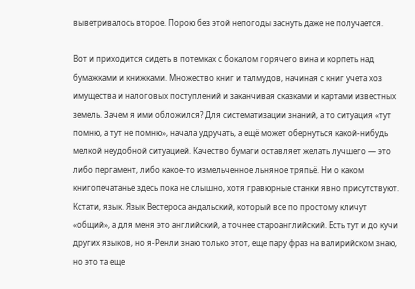выветривалось второе. Порою без этой непогоды заснуть даже не получается.

Вот и приходится сидеть в потемках с бокалом горячего вина и корпеть над бумажками и книжками. Множество книг и талмудов, начиная с книг учета хоз имущества и налоговых поступлений и заканчивая сказками и картами известных земель. Зачем я ими обложился? Для систематизации знаний, а то ситуация «тут помню, а тут не помню», начала удручать, а ещё может обернуться какой-нибудь мелкой неудобной ситуацией. Качество бумаги оставляет желать лучшего — это либо пергамент, либо какое-то измельченное льняное тряпьё. Ни о каком книгопечатанье здесь пока не слышно, хотя гравюрные станки явно присутствуют. Кстати, язык. Язык Вестероса андальский, который все по простому кличут «общий», а для меня это английский, а точнее староанглийский. Есть тут и до кучи других языков, но я-Ренли знаю только этот, еще пару фраз на валирийском знаю, но это та еще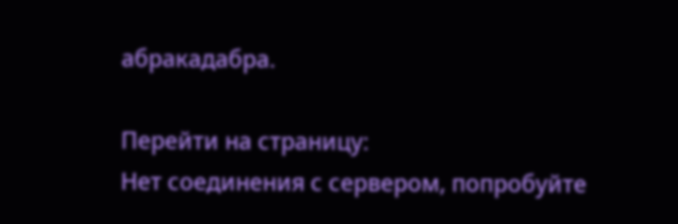абракадабра.

Перейти на страницу:
Нет соединения с сервером, попробуйте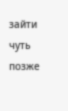зайти чуть позже